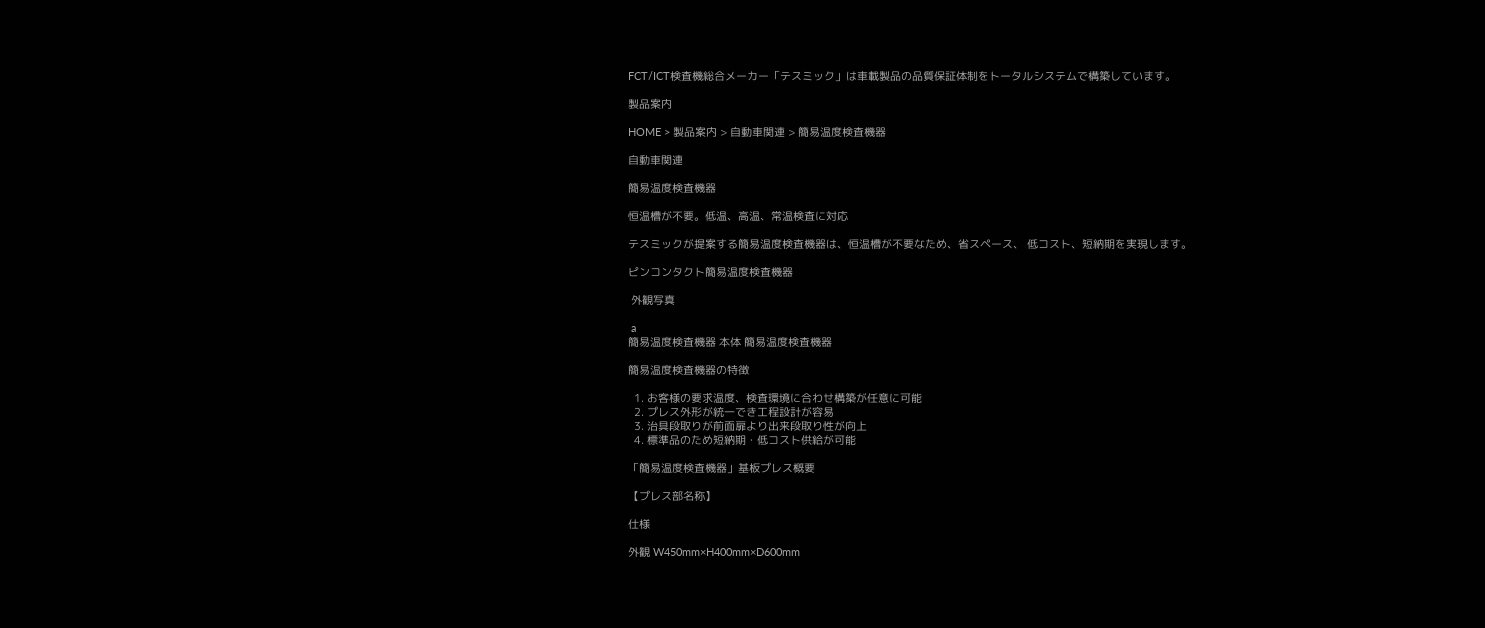FCT/ICT検査機総合メーカー「テスミック」は車載製品の品質保証体制をトータルシステムで構築しています。

製品案内

HOME > 製品案内 > 自動車関連 > 簡易温度検査機器

自動車関連

簡易温度検査機器

恒温槽が不要。低温、高温、常温検査に対応

テスミックが提案する簡易温度検査機器は、恒温槽が不要なため、省スペース、 低コスト、短納期を実現します。

ピンコンタクト簡易温度検査機器

 外観写真

 a
簡易温度検査機器 本体 簡易温度検査機器

簡易温度検査機器の特徴

  1. お客様の要求温度、検査環境に合わせ構築が任意に可能
  2. プレス外形が統一でき工程設計が容易
  3. 治具段取りが前面扉より出来段取り性が向上
  4. 標準品のため短納期・低コスト供給が可能

「簡易温度検査機器」基板プレス概要

【プレス部名称】

仕様

外観 W450mm×H400mm×D600mm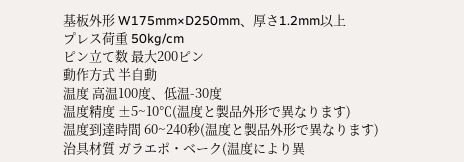基板外形 W175mm×D250mm、厚さ1.2mm以上
プレス荷重 50kg/cm
ピン立て数 最大200ピン
動作方式 半自動
温度 高温100度、低温-30度
温度精度 ±5~10℃(温度と製品外形で異なります)
温度到達時間 60~240秒(温度と製品外形で異なります)
治具材質 ガラエポ・ベーク(温度により異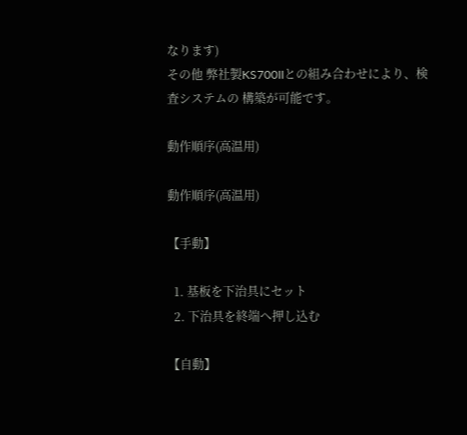なります)
その他 弊社製KS700IIとの組み合わせにより、検査システムの 構築が可能です。

動作順序(高温用)

動作順序(高温用)

【手動】

  1. 基板を下治具にセット
  2. 下治具を終端へ押し込む

【自動】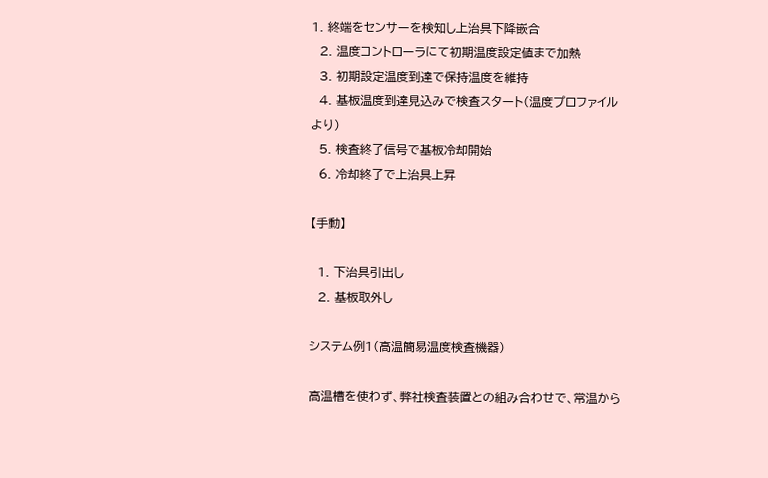1. 終端をセンサーを検知し上治具下降嵌合
  2. 温度コントローラにて初期温度設定値まで加熱
  3. 初期設定温度到達で保持温度を維持
  4. 基板温度到達見込みで検査スタート(温度プロファイルより)
  5. 検査終了信号で基板冷却開始
  6. 冷却終了で上治具上昇

【手動】

  1. 下治具引出し
  2. 基板取外し

システム例1(高温簡易温度検査機器)

高温槽を使わず、弊社検査装置との組み合わせで、常温から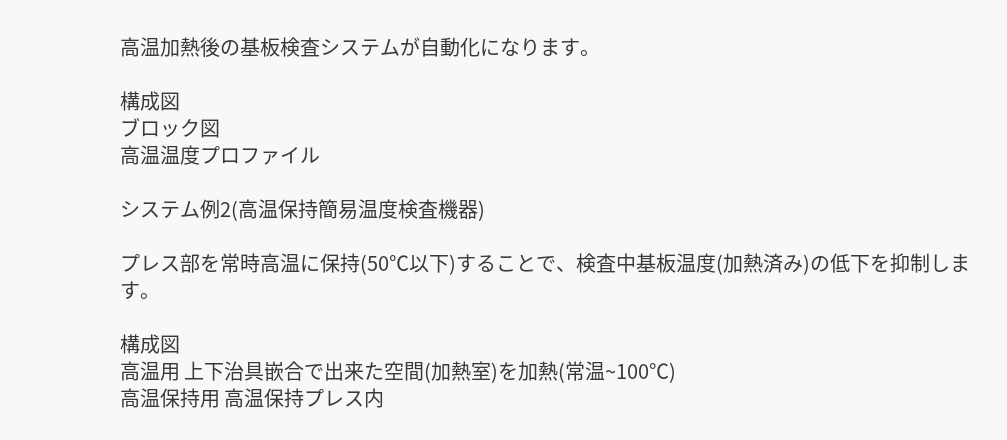高温加熱後の基板検査システムが自動化になります。

構成図
ブロック図
高温温度プロファイル

システム例2(高温保持簡易温度検査機器)

プレス部を常時高温に保持(50℃以下)することで、検査中基板温度(加熱済み)の低下を抑制します。

構成図
高温用 上下治具嵌合で出来た空間(加熱室)を加熱(常温~100℃)
高温保持用 高温保持プレス内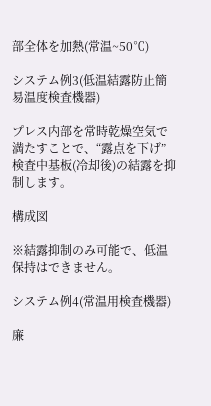部全体を加熱(常温~50℃)

システム例3(低温結露防止簡易温度検査機器)

プレス内部を常時乾燥空気で満たすことで、“露点を下げ”検査中基板(冷却後)の結露を抑制します。

構成図

※結露抑制のみ可能で、低温保持はできません。

システム例4(常温用検査機器)

廉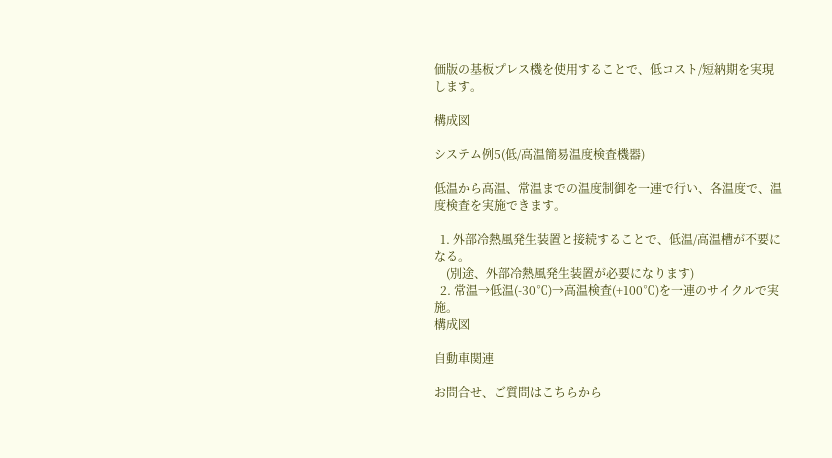価版の基板プレス機を使用することで、低コスト/短納期を実現します。

構成図

システム例5(低/高温簡易温度検査機器)

低温から高温、常温までの温度制御を一連で行い、各温度で、温度検査を実施できます。

  1. 外部冷熱風発生装置と接続することで、低温/高温槽が不要になる。
    (別途、外部冷熱風発生装置が必要になります)
  2. 常温→低温(-30℃)→高温検査(+100℃)を一連のサイクルで実施。
構成図

自動車関連

お問合せ、ご質問はこちらから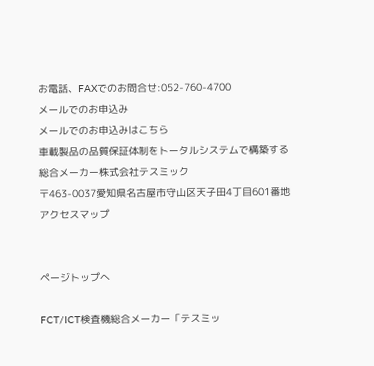お電話、FAXでのお問合せ:052-760-4700
メールでのお申込み
メールでのお申込みはこちら
車載製品の品質保証体制をトータルシステムで構築する総合メーカー株式会社テスミック
〒463-0037愛知県名古屋市守山区天子田4丁目601番地
アクセスマップ


ページトップへ

FCT/ICT検査機総合メーカー「テスミッ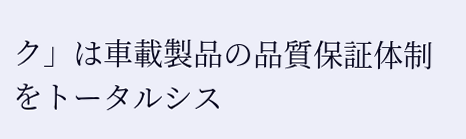ク」は車載製品の品質保証体制をトータルシス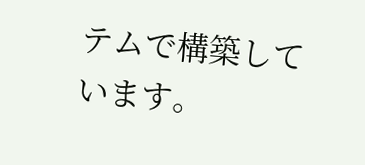テムで構築しています。